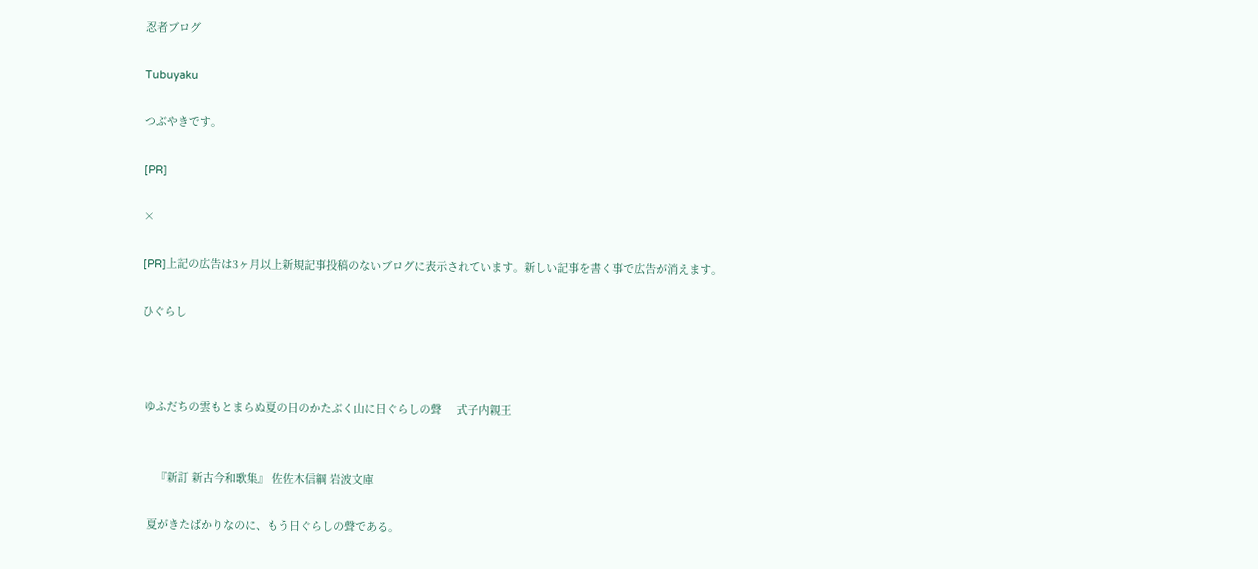忍者ブログ

Tubuyaku

つぶやきです。

[PR]

×

[PR]上記の広告は3ヶ月以上新規記事投稿のないブログに表示されています。新しい記事を書く事で広告が消えます。

ひぐらし



 ゆふだちの雲もとまらぬ夏の日のかたぶく山に日ぐらしの聲     式子内親王


     『新訂 新古今和歌集』 佐佐木信綱 岩波文庫

  夏がきたばかりなのに、もう日ぐらしの聲である。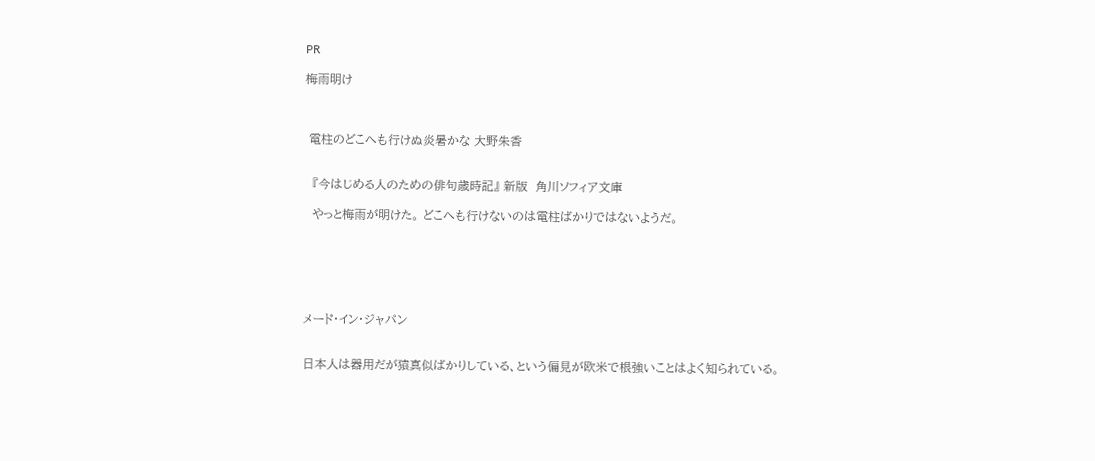PR

梅雨明け



 電柱のどこへも行けぬ炎暑かな 大野朱香


  『今はじめる人のための俳句歳時記』 新版  角川ソフィア文庫

  やっと梅雨が明けた。 どこへも行けないのは電柱ばかりではないようだ。






メード・イン・ジャパン


日本人は器用だが猿真似ばかりしている、という偏見が欧米で根強いことはよく知られている。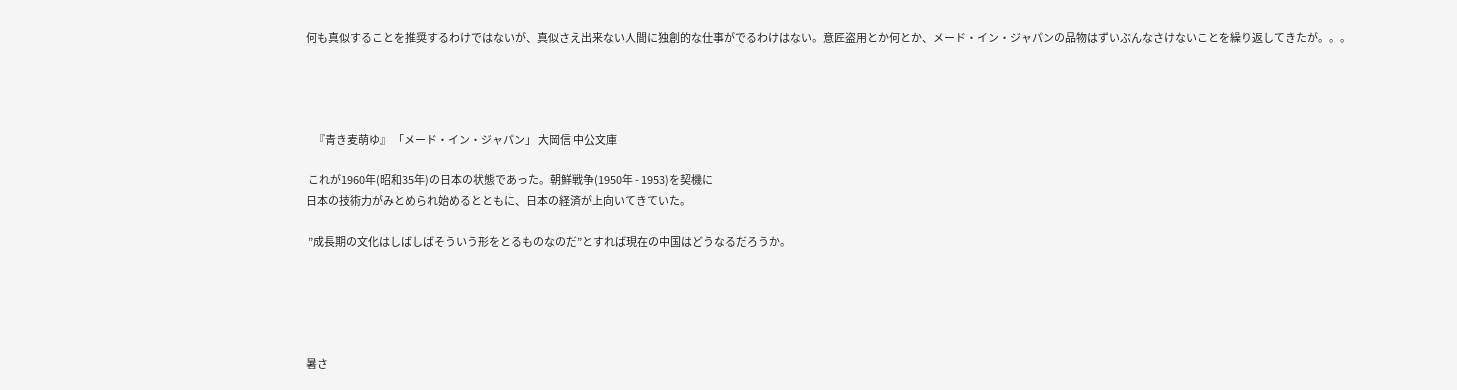何も真似することを推奨するわけではないが、真似さえ出来ない人間に独創的な仕事がでるわけはない。意匠盗用とか何とか、メード・イン・ジャパンの品物はずいぶんなさけないことを繰り返してきたが。。。




    『青き麦萌ゆ』 「メード・イン・ジャパン」 大岡信 中公文庫

 これが1960年(昭和35年)の日本の状態であった。朝鮮戦争(1950年 - 1953)を契機に
日本の技術力がみとめられ始めるとともに、日本の経済が上向いてきていた。

 ”成長期の文化はしばしばそういう形をとるものなのだ”とすれば現在の中国はどうなるだろうか。





暑さ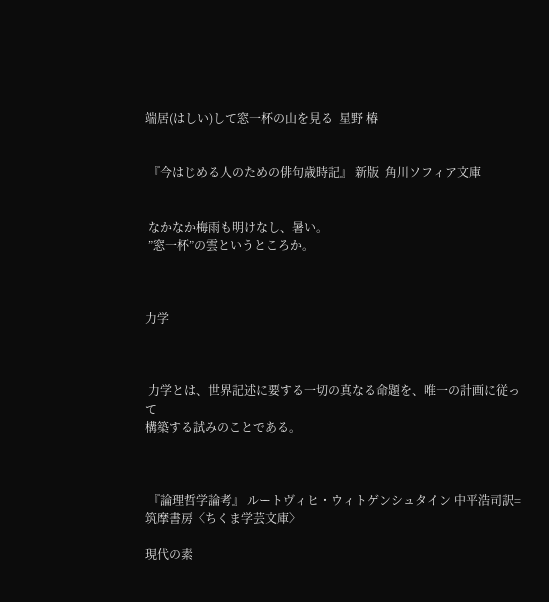端居(はしい)して窓一杯の山を見る  星野 椿


 『今はじめる人のための俳句歳時記』 新版  角川ソフィア文庫


 なかなか梅雨も明けなし、暑い。
 ”窓一杯”の雲というところか。



力学



 力学とは、世界記述に要する一切の真なる命題を、唯一の計画に従って
構築する試みのことである。



 『論理哲学論考』 ルートヴィヒ・ウィトゲンシュタイン 中平浩司訳=筑摩書房〈ちくま学芸文庫〉

現代の素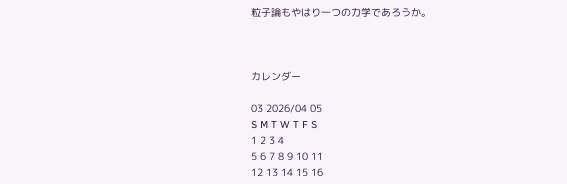粒子論もやはり一つの力学であろうか。



カレンダー

03 2026/04 05
S M T W T F S
1 2 3 4
5 6 7 8 9 10 11
12 13 14 15 16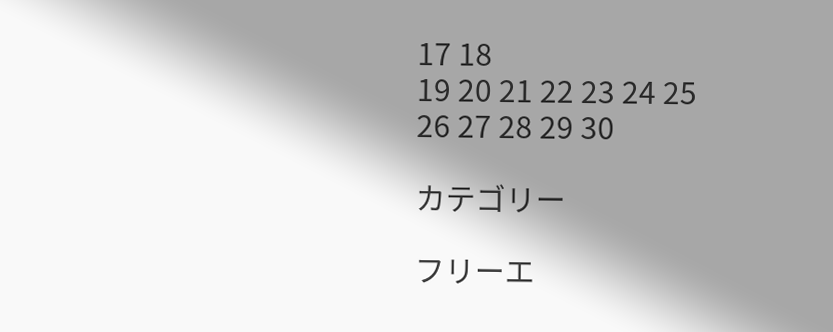17 18
19 20 21 22 23 24 25
26 27 28 29 30

カテゴリー

フリーエ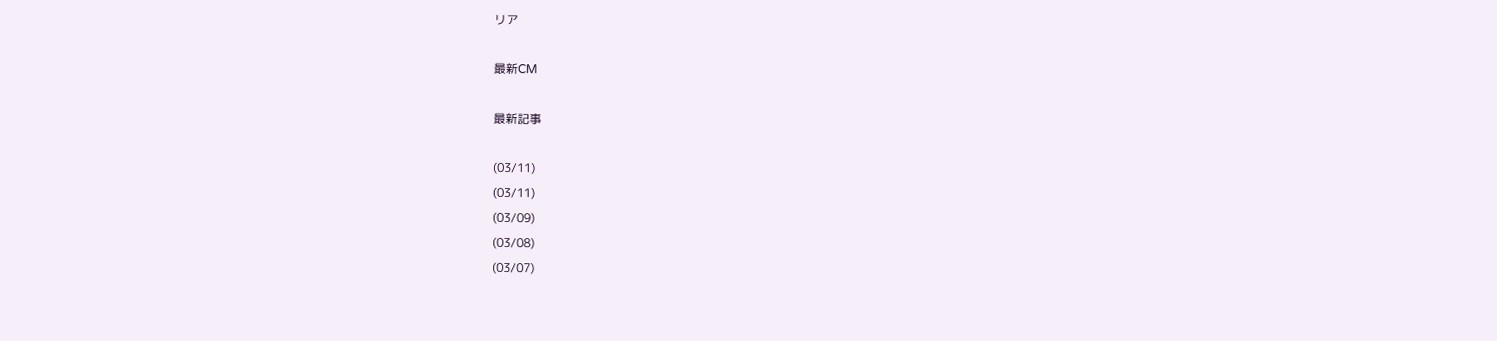リア

最新CM

最新記事

(03/11)
(03/11)
(03/09)
(03/08)
(03/07)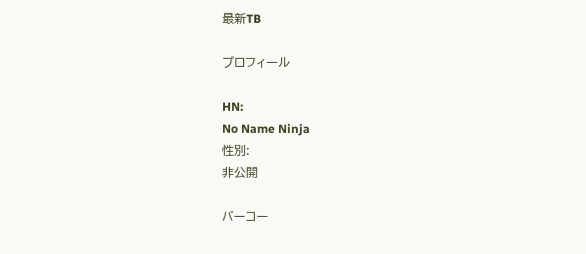最新TB

プロフィール

HN:
No Name Ninja
性別:
非公開

バーコー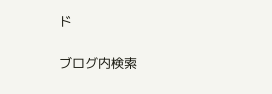ド

ブログ内検索